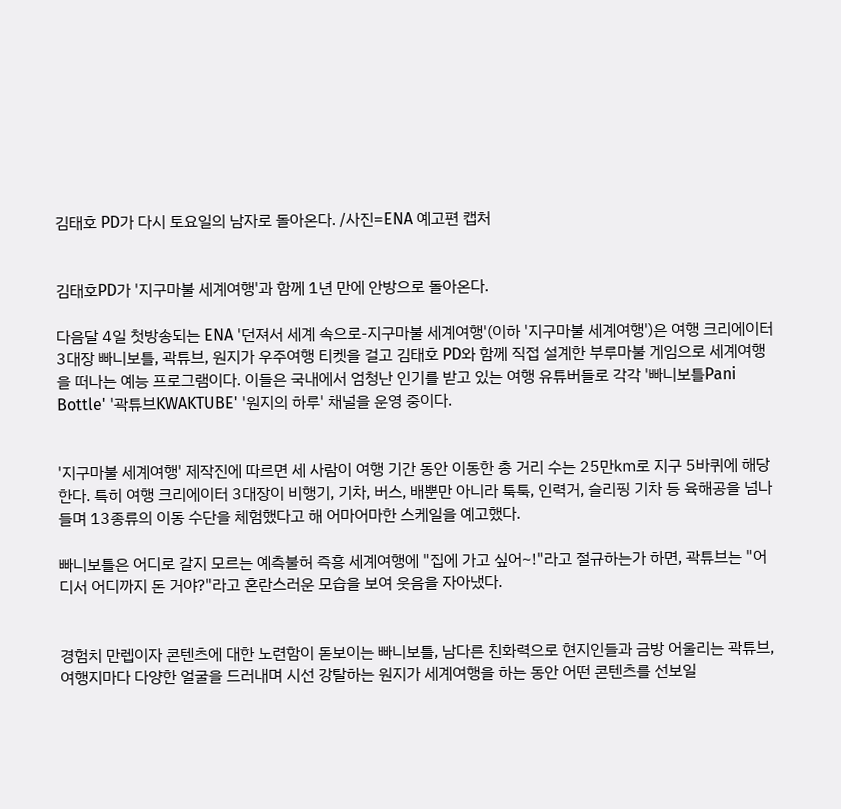김태호 PD가 다시 토요일의 남자로 돌아온다. /사진=ENA 예고편 캡처


김태호PD가 '지구마불 세계여행'과 함께 1년 만에 안방으로 돌아온다.

다음달 4일 첫방송되는 ENA '던져서 세계 속으로-지구마불 세계여행'(이하 '지구마불 세계여행')은 여행 크리에이터 3대장 빠니보틀, 곽튜브, 원지가 우주여행 티켓을 걸고 김태호 PD와 함께 직접 설계한 부루마불 게임으로 세계여행을 떠나는 예능 프로그램이다. 이들은 국내에서 엄청난 인기를 받고 있는 여행 유튜버들로 각각 '빠니보틀Pani Bottle' '곽튜브KWAKTUBE' '원지의 하루' 채널을 운영 중이다.


'지구마불 세계여행' 제작진에 따르면 세 사람이 여행 기간 동안 이동한 총 거리 수는 25만㎞로 지구 5바퀴에 해당한다. 특히 여행 크리에이터 3대장이 비행기, 기차, 버스, 배뿐만 아니라 툭툭, 인력거, 슬리핑 기차 등 육해공을 넘나들며 13종류의 이동 수단을 체험했다고 해 어마어마한 스케일을 예고했다.

빠니보틀은 어디로 갈지 모르는 예측불허 즉흥 세계여행에 "집에 가고 싶어~!"라고 절규하는가 하면, 곽튜브는 "어디서 어디까지 돈 거야?"라고 혼란스러운 모습을 보여 웃음을 자아냈다.


경험치 만렙이자 콘텐츠에 대한 노련함이 돋보이는 빠니보틀, 남다른 친화력으로 현지인들과 금방 어울리는 곽튜브, 여행지마다 다양한 얼굴을 드러내며 시선 강탈하는 원지가 세계여행을 하는 동안 어떤 콘텐츠를 선보일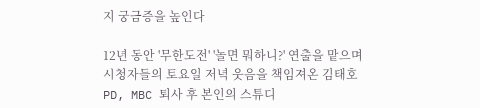지 궁금증을 높인다

12년 동안 '무한도전' '놀면 뭐하니?' 연출을 맡으며 시청자들의 토요일 저녁 웃음을 책임져온 김태호 PD, MBC 퇴사 후 본인의 스튜디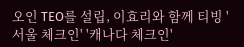오인 TEO를 설립, 이효리와 함께 티빙 '서울 체크인' '캐나다 체크인'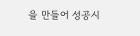을 만들어 성공시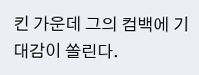킨 가운데 그의 컴백에 기대감이 쏠린다.